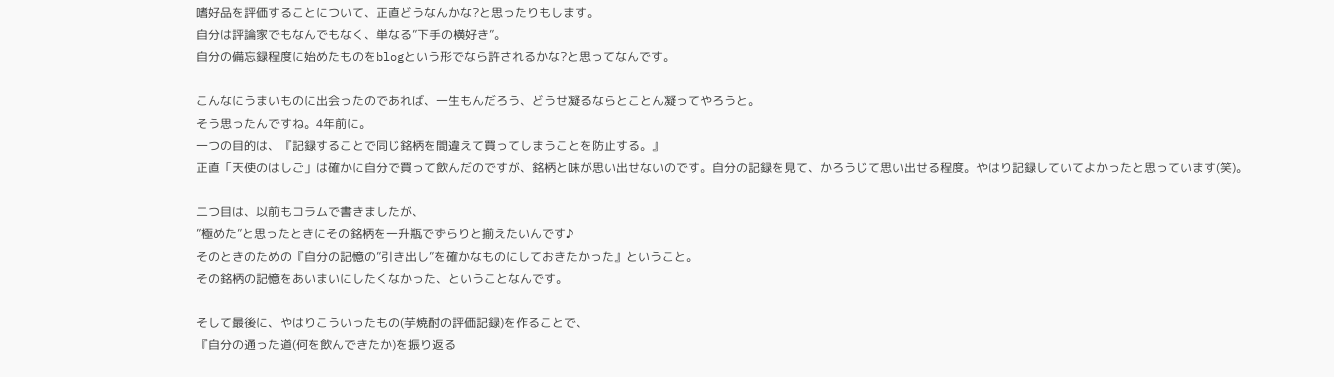嗜好品を評価することについて、正直どうなんかな?と思ったりもします。
自分は評論家でもなんでもなく、単なる”下手の横好き”。
自分の備忘録程度に始めたものをblogという形でなら許されるかな?と思ってなんです。

こんなにうまいものに出会ったのであれば、一生もんだろう、どうせ凝るならとことん凝ってやろうと。
そう思ったんですね。4年前に。
一つの目的は、『記録することで同じ銘柄を間違えて買ってしまうことを防止する。』
正直「天使のはしご」は確かに自分で買って飲んだのですが、銘柄と味が思い出せないのです。自分の記録を見て、かろうじて思い出せる程度。やはり記録していてよかったと思っています(笑)。

二つ目は、以前もコラムで書きましたが、
”極めた”と思ったときにその銘柄を一升瓶でずらりと揃えたいんです♪
そのときのための『自分の記憶の”引き出し”を確かなものにしておきたかった』ということ。
その銘柄の記憶をあいまいにしたくなかった、ということなんです。

そして最後に、やはりこういったもの(芋焼酎の評価記録)を作ることで、
『自分の通った道(何を飲んできたか)を振り返る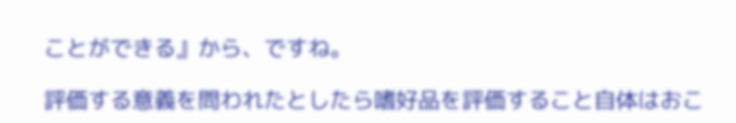ことができる』から、ですね。

評価する意義を問われたとしたら嗜好品を評価すること自体はおこ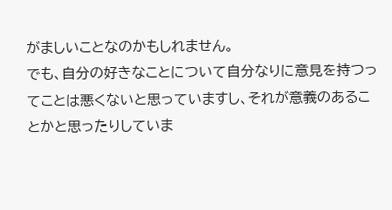がましいことなのかもしれません。
でも、自分の好きなことについて自分なりに意見を持つってことは悪くないと思っていますし、それが意義のあることかと思ったりしていま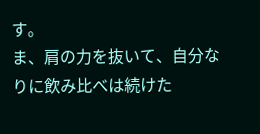す。
ま、肩の力を抜いて、自分なりに飲み比べは続けた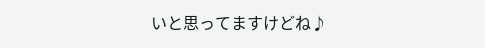いと思ってますけどね♪